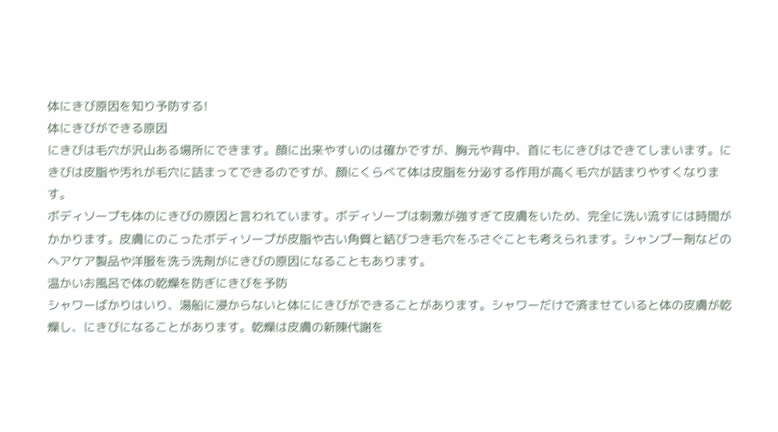体にきび原因を知り予防する!
体にきびができる原因
にきびは毛穴が沢山ある場所にできます。顔に出来やすいのは確かですが、胸元や背中、首にもにきびはできてしまいます。にきびは皮脂や汚れが毛穴に詰まってできるのですが、顔にくらべて体は皮脂を分泌する作用が高く毛穴が詰まりやすくなります。
ボディソープも体のにきびの原因と言われています。ボディソープは刺激が強すぎて皮膚をいため、完全に洗い流すには時間がかかります。皮膚にのこったボディソープが皮脂や古い角質と結びつき毛穴をふさぐことも考えられます。シャンプー剤などのヘアケア製品や洋服を洗う洗剤がにきびの原因になることもあります。
温かいお風呂で体の乾燥を防ぎにきびを予防
シャワーばかりはいり、湯船に浸からないと体ににきびができることがあります。シャワーだけで済ませていると体の皮膚が乾燥し、にきびになることがあります。乾燥は皮膚の新陳代謝を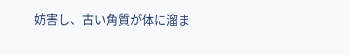妨害し、古い角質が体に溜ま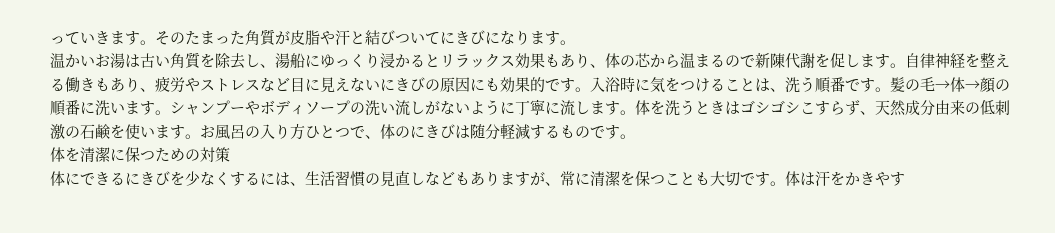っていきます。そのたまった角質が皮脂や汗と結びついてにきびになります。
温かいお湯は古い角質を除去し、湯船にゆっくり浸かるとリラックス効果もあり、体の芯から温まるので新陳代謝を促します。自律神経を整える働きもあり、疲労やストレスなど目に見えないにきびの原因にも効果的です。入浴時に気をつけることは、洗う順番です。髪の毛→体→顔の順番に洗います。シャンプーやボディソープの洗い流しがないように丁寧に流します。体を洗うときはゴシゴシこすらず、天然成分由来の低刺激の石鹸を使います。お風呂の入り方ひとつで、体のにきびは随分軽減するものです。
体を清潔に保つための対策
体にできるにきびを少なくするには、生活習慣の見直しなどもありますが、常に清潔を保つことも大切です。体は汗をかきやす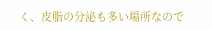く、皮脂の分泌も多い場所なので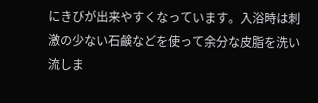にきびが出来やすくなっています。入浴時は刺激の少ない石鹸などを使って余分な皮脂を洗い流しま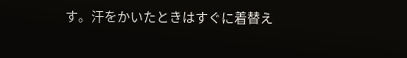す。汗をかいたときはすぐに着替え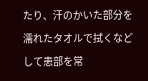たり、汗のかいた部分を濡れたタオルで拭くなどして患部を常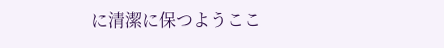に清潔に保つようここ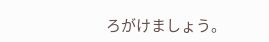ろがけましょう。